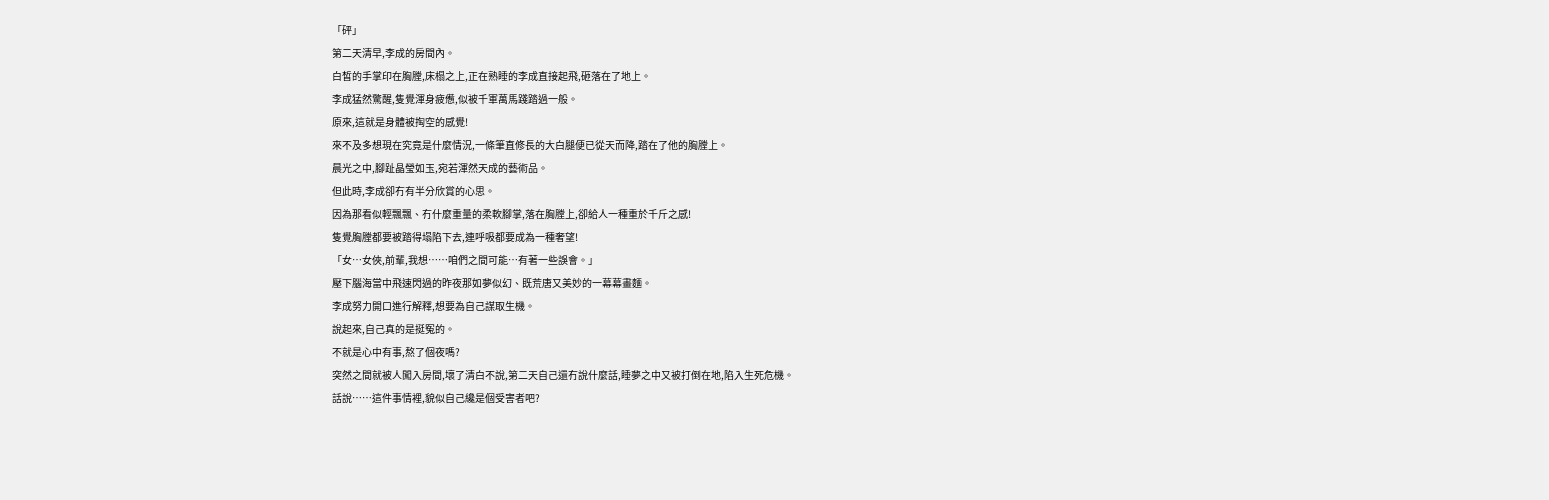「砰」
第二天清早,李成的房間內。
白皙的手掌印在胸膛,床榻之上,正在熟睡的李成直接起飛,砸落在了地上。
李成猛然驚醒,隻覺渾身疲憊,似被千軍萬馬踐踏過一般。
原來,這就是身體被掏空的感覺!
來不及多想現在究竟是什麼情況,一條筆直修長的大白腿便已從天而降,踏在了他的胸膛上。
晨光之中,腳趾晶瑩如玉,宛若渾然天成的藝術品。
但此時,李成卻冇有半分欣賞的心思。
因為那看似輕飄飄、冇什麼重量的柔軟腳掌,落在胸膛上,卻給人一種重於千斤之感!
隻覺胸膛都要被踏得塌陷下去,連呼吸都要成為一種奢望!
「女…女俠,前輩,我想……咱們之間可能…有著一些誤會。」
壓下腦海當中飛速閃過的昨夜那如夢似幻、既荒唐又美妙的一幕幕畫麵。
李成努力開口進行解釋,想要為自己謀取生機。
說起來,自己真的是挺冤的。
不就是心中有事,熬了個夜嗎?
突然之間就被人闖入房間,壞了清白不說,第二天自己還冇說什麼話,睡夢之中又被打倒在地,陷入生死危機。
話說……這件事情裡,貌似自己纔是個受害者吧?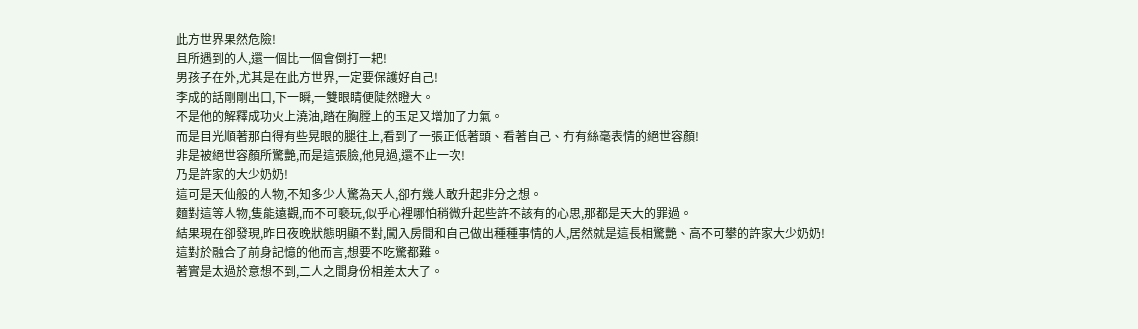此方世界果然危險!
且所遇到的人,還一個比一個會倒打一耙!
男孩子在外,尤其是在此方世界,一定要保護好自己!
李成的話剛剛出口,下一瞬,一雙眼睛便陡然瞪大。
不是他的解釋成功火上澆油,踏在胸膛上的玉足又增加了力氣。
而是目光順著那白得有些晃眼的腿往上,看到了一張正低著頭、看著自己、冇有絲毫表情的絕世容顏!
非是被絕世容顏所驚艷,而是這張臉,他見過,還不止一次!
乃是許家的大少奶奶!
這可是天仙般的人物,不知多少人驚為天人,卻冇幾人敢升起非分之想。
麵對這等人物,隻能遠觀,而不可褻玩,似乎心裡哪怕稍微升起些許不該有的心思,那都是天大的罪過。
結果現在卻發現,昨日夜晚狀態明顯不對,闖入房間和自己做出種種事情的人,居然就是這長相驚艷、高不可攀的許家大少奶奶!
這對於融合了前身記憶的他而言,想要不吃驚都難。
著實是太過於意想不到,二人之間身份相差太大了。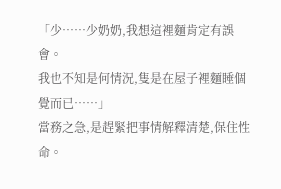「少……少奶奶,我想這裡麵肯定有誤會。
我也不知是何情況,隻是在屋子裡麵睡個覺而已……」
當務之急,是趕緊把事情解釋清楚,保住性命。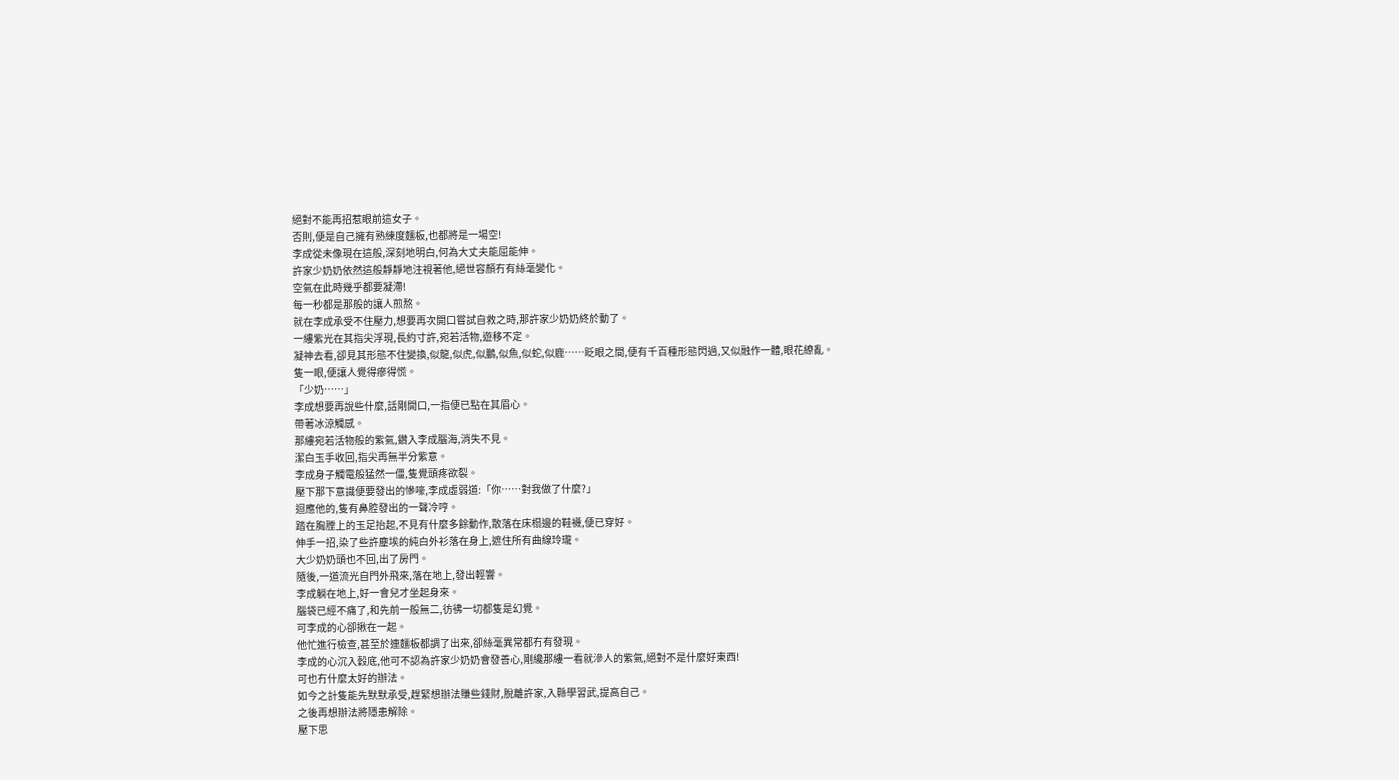絕對不能再招惹眼前這女子。
否則,便是自己擁有熟練度麵板,也都將是一場空!
李成從未像現在這般,深刻地明白,何為大丈夫能屈能伸。
許家少奶奶依然這般靜靜地注視著他,絕世容顏冇有絲毫變化。
空氣在此時幾乎都要凝滯!
每一秒都是那般的讓人煎熬。
就在李成承受不住壓力,想要再次開口嘗試自救之時,那許家少奶奶終於動了。
一縷紫光在其指尖浮現,長約寸許,宛若活物,遊移不定。
凝神去看,卻見其形態不住變換,似龍,似虎,似鵬,似魚,似蛇,似鹿……眨眼之間,便有千百種形態閃過,又似融作一體,眼花繚亂。
隻一眼,便讓人覺得瘮得慌。
「少奶……」
李成想要再說些什麼,話剛開口,一指便已點在其眉心。
帶著冰涼觸感。
那縷宛若活物般的紫氣,鑽入李成腦海,消失不見。
潔白玉手收回,指尖再無半分紫意。
李成身子觸電般猛然一僵,隻覺頭疼欲裂。
壓下那下意識便要發出的慘嚎,李成虛弱道:「你……對我做了什麼?」
迴應他的,隻有鼻腔發出的一聲冷哼。
踏在胸膛上的玉足抬起,不見有什麼多餘動作,散落在床榻邊的鞋襪,便已穿好。
伸手一招,染了些許塵埃的純白外衫落在身上,遮住所有曲線玲瓏。
大少奶奶頭也不回,出了房門。
隨後,一道流光自門外飛來,落在地上,發出輕響。
李成躺在地上,好一會兒才坐起身來。
腦袋已經不痛了,和先前一般無二,彷彿一切都隻是幻覺。
可李成的心卻揪在一起。
他忙進行檢查,甚至於連麵板都調了出來,卻絲毫異常都冇有發現。
李成的心沉入穀底,他可不認為許家少奶奶會發善心,剛纔那縷一看就滲人的紫氣,絕對不是什麼好東西!
可也冇什麼太好的辦法。
如今之計隻能先默默承受,趕緊想辦法賺些錢財,脫離許家,入縣學習武,提高自己。
之後再想辦法將隱患解除。
壓下思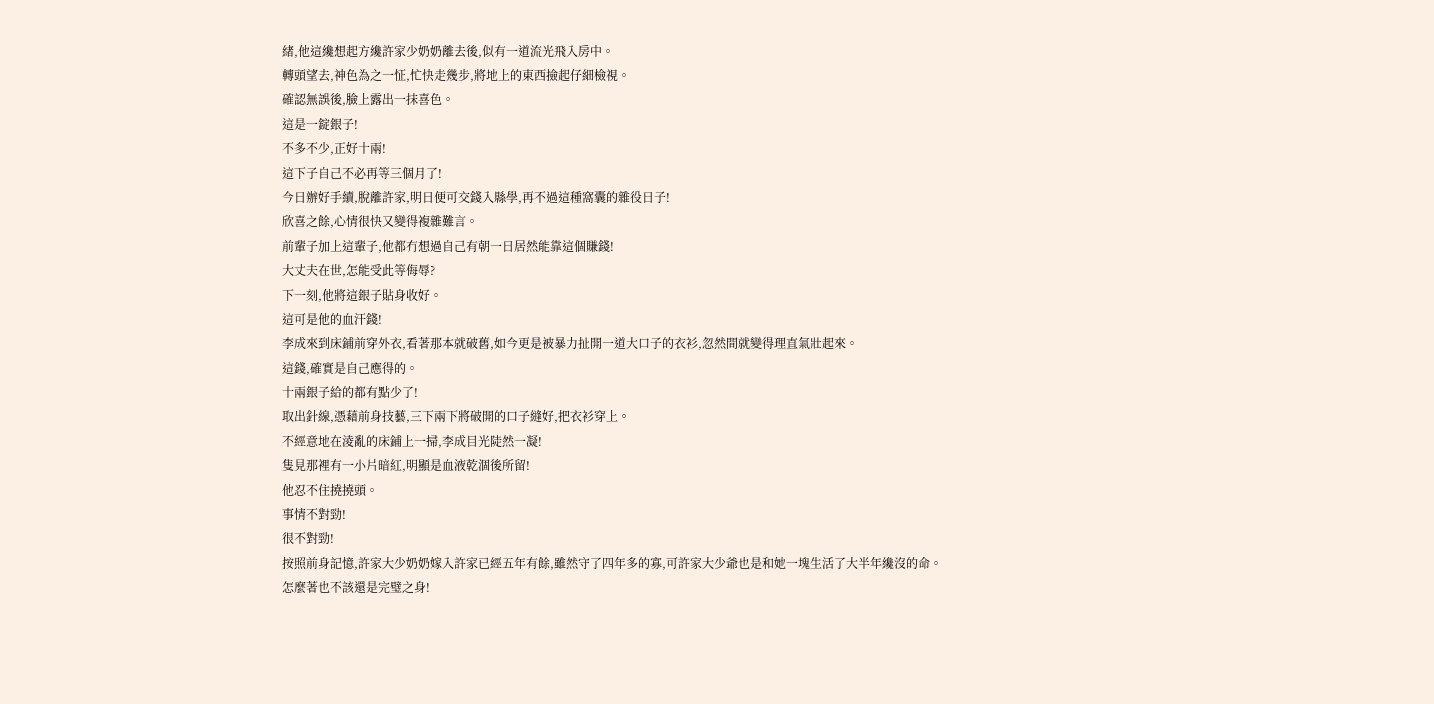緒,他這纔想起方纔許家少奶奶離去後,似有一道流光飛入房中。
轉頭望去,神色為之一怔,忙快走幾步,將地上的東西撿起仔細檢視。
確認無誤後,臉上露出一抹喜色。
這是一錠銀子!
不多不少,正好十兩!
這下子自己不必再等三個月了!
今日辦好手續,脫離許家,明日便可交錢入縣學,再不過這種窩囊的雜役日子!
欣喜之餘,心情很快又變得複雜難言。
前輩子加上這輩子,他都冇想過自己有朝一日居然能靠這個賺錢!
大丈夫在世,怎能受此等侮辱?
下一刻,他將這銀子貼身收好。
這可是他的血汗錢!
李成來到床鋪前穿外衣,看著那本就破舊,如今更是被暴力扯開一道大口子的衣衫,忽然間就變得理直氣壯起來。
這錢,確實是自己應得的。
十兩銀子給的都有點少了!
取出針線,憑藉前身技藝,三下兩下將破開的口子縫好,把衣衫穿上。
不經意地在淩亂的床鋪上一掃,李成目光陡然一凝!
隻見那裡有一小片暗紅,明顯是血液乾涸後所留!
他忍不住撓撓頭。
事情不對勁!
很不對勁!
按照前身記憶,許家大少奶奶嫁入許家已經五年有餘,雖然守了四年多的寡,可許家大少爺也是和她一塊生活了大半年纔沒的命。
怎麼著也不該還是完璧之身!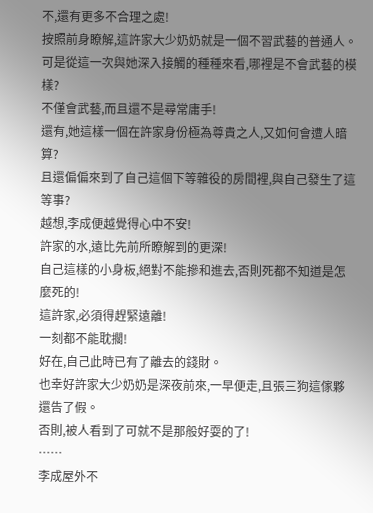不,還有更多不合理之處!
按照前身瞭解,這許家大少奶奶就是一個不習武藝的普通人。
可是從這一次與她深入接觸的種種來看,哪裡是不會武藝的模樣?
不僅會武藝,而且還不是尋常庸手!
還有,她這樣一個在許家身份極為尊貴之人,又如何會遭人暗算?
且還偏偏來到了自己這個下等雜役的房間裡,與自己發生了這等事?
越想,李成便越覺得心中不安!
許家的水,遠比先前所瞭解到的更深!
自己這樣的小身板,絕對不能摻和進去,否則死都不知道是怎麼死的!
這許家,必須得趕緊遠離!
一刻都不能耽擱!
好在,自己此時已有了離去的錢財。
也幸好許家大少奶奶是深夜前來,一早便走,且張三狗這傢夥還告了假。
否則,被人看到了可就不是那般好耍的了!
……
李成屋外不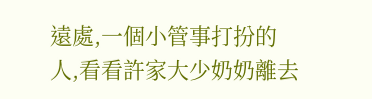遠處,一個小管事打扮的人,看看許家大少奶奶離去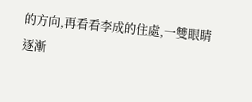的方向,再看看李成的住處,一雙眼睛逐漸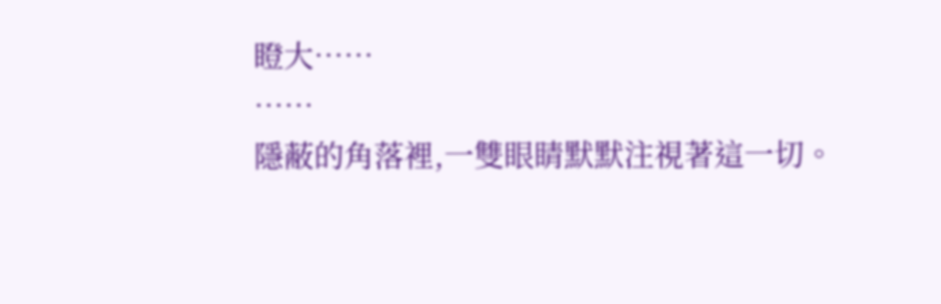瞪大……
……
隱蔽的角落裡,一雙眼睛默默注視著這一切。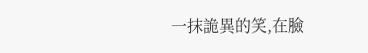一抹詭異的笑,在臉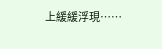上緩緩浮現……